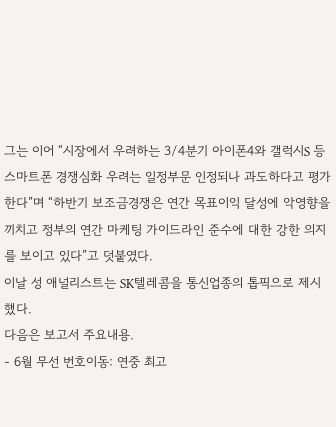그는 이어 “시장에서 우려하는 3/4분기 아이폰4와 갤럭시S 등 스마트폰 경쟁심화 우려는 일정부문 인정되나 과도하다고 평가한다”며 “하반기 보조금경쟁은 연간 목표이익 달성에 악영향을 끼치고 정부의 연간 마케팅 가이드라인 준수에 대한 강한 의지를 보이고 있다”고 덧붙였다.
이날 성 애널리스트는 SK텔레콤을 통신업종의 톱픽으로 제시했다.
다음은 보고서 주요내용.
- 6월 무선 번호이동: 연중 최고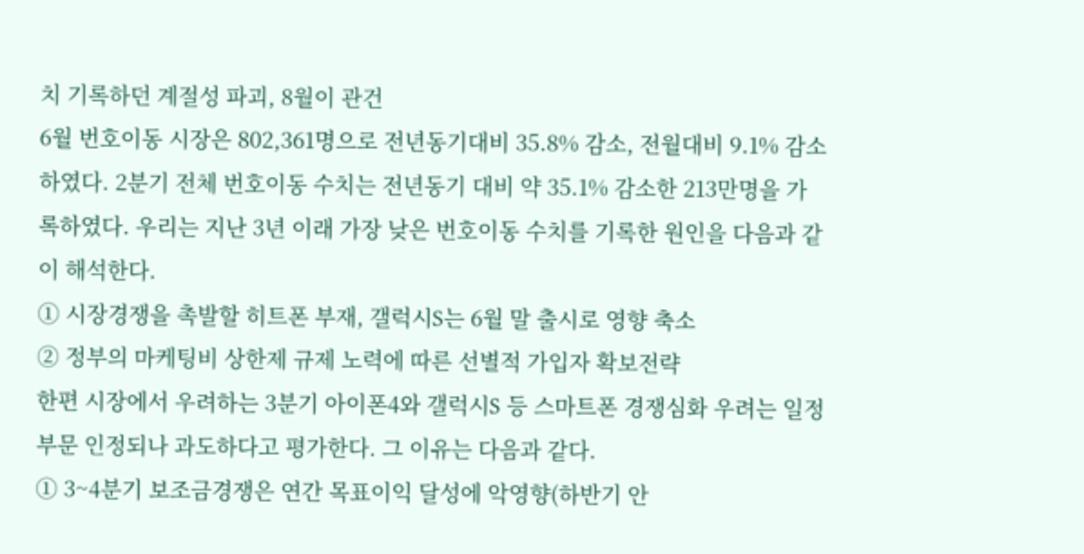치 기록하던 계절성 파괴, 8월이 관건
6월 번호이동 시장은 802,361명으로 전년동기대비 35.8% 감소, 전월대비 9.1% 감소하였다. 2분기 전체 번호이동 수치는 전년동기 대비 약 35.1% 감소한 213만명을 가록하였다. 우리는 지난 3년 이래 가장 낮은 번호이동 수치를 기록한 원인을 다음과 같이 해석한다.
① 시장경쟁을 촉발할 히트폰 부재, 갤럭시S는 6월 말 출시로 영향 축소
② 정부의 마케팅비 상한제 규제 노력에 따른 선별적 가입자 확보전략
한편 시장에서 우려하는 3분기 아이폰4와 갤럭시S 등 스마트폰 경쟁심화 우려는 일정부문 인정되나 과도하다고 평가한다. 그 이유는 다음과 같다.
① 3~4분기 보조금경쟁은 연간 목표이익 달성에 악영향(하반기 안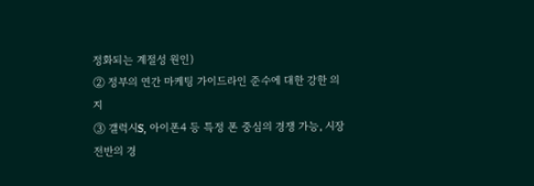정화되는 계절성 원인)
② 정부의 연간 마케팅 가이드라인 준수에 대한 강한 의지
③ 갤럭시S, 아이폰4 등 특정 폰 중심의 경쟁 가능, 시장 전반의 경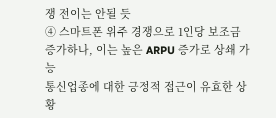쟁 전이는 안될 듯
④ 스마트폰 위주 경쟁으로 1인당 보조금 증가하나, 이는 높은 ARPU 증가로 상쇄 가능
통신업종에 대한 긍정적 접근이 유효한 상황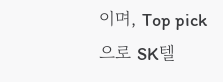이며, Top pick으로 SK텔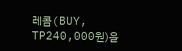레콤(BUY, TP240,000원)을